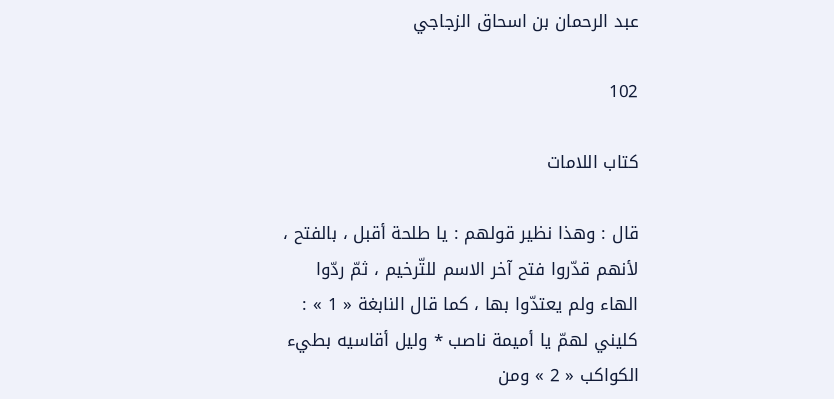عبد الرحمان بن اسحاق الزجاجي

102

كتاب اللامات

قال : وهذا نظير قولهم : يا طلحة أقبل ، بالفتح ، لأنهم قدّروا فتح آخر الاسم للتّرخيم ، ثمّ ردّوا الهاء ولم يعتدّوا بها ، كما قال النابغة « 1 » : كليني لهمّ يا أميمة ناصب * وليل أقاسيه بطيء الكواكب « 2 » ومن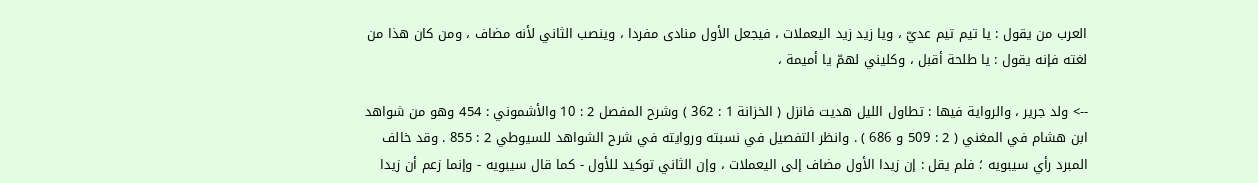العرب من يقول : يا تيم تيم عديّ ، ويا زيد زيد اليعملات ، فيجعل الأول منادى مفردا ، وينصب الثاني لأنه مضاف ، ومن كان هذا من لغته فإنه يقول : يا طلحة أقبل ، وكليني لهمّ يا أميمة ،

--> ولد جرير ، والرواية فيها : تطاول الليل هديت فانزل ( الخزانة 1 : 362 ) وشرح المفصل 2 : 10 والأشموني : 454 وهو من شواهد ابن هشام في المغني ( 2 : 509 و 686 ) . وانظر التفصيل في نسبته وروايته في شرح الشواهد للسيوطي 2 : 855 . وقد خالف المبرد رأي سيبويه ؛ فلم يقل : إن زيدا الأول مضاف إلى اليعملات ، وإن الثاني توكيد للأول - كما قال سيبويه - وإنما زعم أن زيدا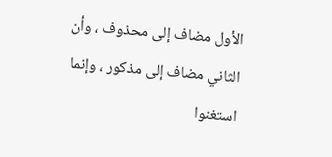الأول مضاف إلى محذوف ، وأن الثاني مضاف إلى مذكور ، وإنما استغنوا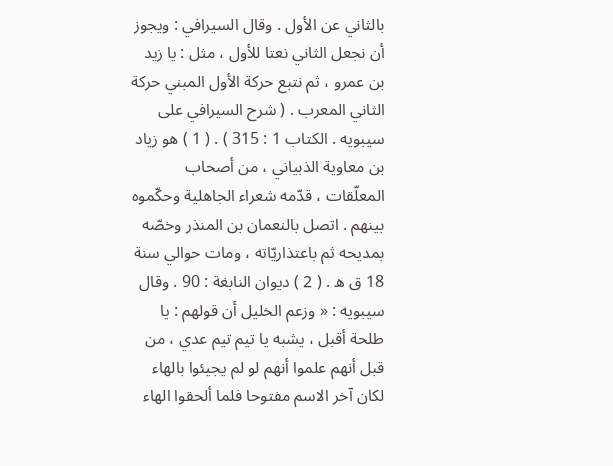بالثاني عن الأول . وقال السيرافي : ويجوز أن نجعل الثاني نعتا للأول ، مثل : يا زيد بن عمرو ، ثم نتبع حركة الأول المبني حركة الثاني المعرب . ( شرح السيرافي على سيبويه . الكتاب 1 : 315 ) . ( 1 ) هو زياد بن معاوية الذبياني ، من أصحاب المعلّقات ، قدّمه شعراء الجاهلية وحكّموه بينهم . اتصل بالنعمان بن المنذر وخصّه بمديحه ثم باعتذاريّاته ، ومات حوالي سنة 18 ق ه . ( 2 ) ديوان النابغة : 90 . وقال سيبويه : « وزعم الخليل أن قولهم : يا طلحة أقبل ، يشبه يا تيم تيم عدي ، من قبل أنهم علموا أنهم لو لم يجيئوا بالهاء لكان آخر الاسم مفتوحا فلما ألحقوا الهاء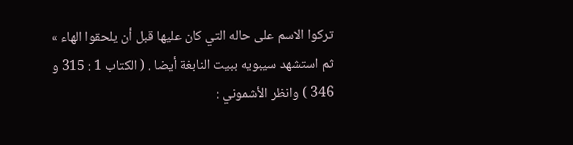تركوا الاسم على حاله التي كان عليها قبل أن يلحقوا الهاء » ثم استشهد سيبويه ببيت النابغة أيضا . ( الكتاب 1 : 315 و 346 ) وانظر الأشموني :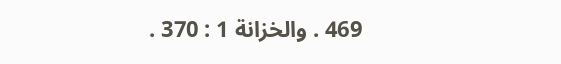469 . والخزانة 1 : 370 .